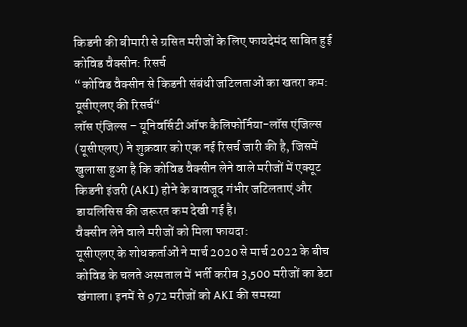किडनी की बीमारी से ग्रसित मरीजों के लिए फायदेमंद साबित हुई कोविड वैक्सीन: रिसर्च
“कोविड वैक्सीन से किडनी संबंधी जटिलताओं का खतरा कम: यूसीएलए की रिसर्च“
लॉस एंजिल्स – यूनिवर्सिटी ऑफ कैलिफोर्निया-लॉस एंजिल्स (यूसीएलए) ने शुक्रवार को एक नई रिसर्च जारी की है, जिसमें खुलासा हुआ है कि कोविड वैक्सीन लेने वाले मरीजों में एक्यूट किडनी इंजरी (AKI) होने के बावजूद गंभीर जटिलताएं और डायलिसिस की जरूरत कम देखी गई है।
वैक्सीन लेने वाले मरीजों को मिला फायदा:
यूसीएलए के शोधकर्ताओं ने मार्च 2020 से मार्च 2022 के बीच कोविड के चलते अस्पताल में भर्ती करीब 3,500 मरीजों का डेटा खंगाला। इनमें से 972 मरीजों को AKI की समस्या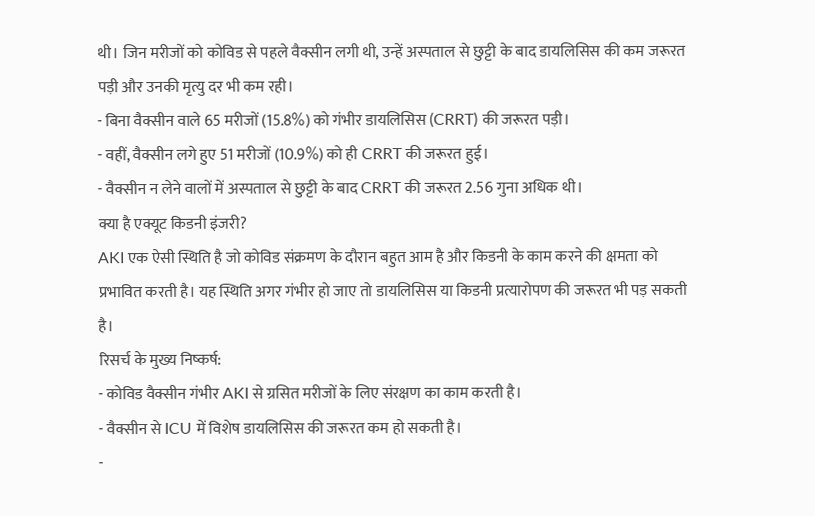थी। जिन मरीजों को कोविड से पहले वैक्सीन लगी थी, उन्हें अस्पताल से छुट्टी के बाद डायलिसिस की कम जरूरत पड़ी और उनकी मृत्यु दर भी कम रही।
- बिना वैक्सीन वाले 65 मरीजों (15.8%) को गंभीर डायलिसिस (CRRT) की जरूरत पड़ी।
- वहीं, वैक्सीन लगे हुए 51 मरीजों (10.9%) को ही CRRT की जरूरत हुई।
- वैक्सीन न लेने वालों में अस्पताल से छुट्टी के बाद CRRT की जरूरत 2.56 गुना अधिक थी।
क्या है एक्यूट किडनी इंजरी?
AKI एक ऐसी स्थिति है जो कोविड संक्रमण के दौरान बहुत आम है और किडनी के काम करने की क्षमता को प्रभावित करती है। यह स्थिति अगर गंभीर हो जाए तो डायलिसिस या किडनी प्रत्यारोपण की जरूरत भी पड़ सकती है।
रिसर्च के मुख्य निष्कर्ष:
- कोविड वैक्सीन गंभीर AKI से ग्रसित मरीजों के लिए संरक्षण का काम करती है।
- वैक्सीन से ICU में विशेष डायलिसिस की जरूरत कम हो सकती है।
-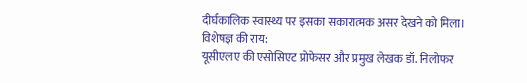दीर्घकालिक स्वास्थ्य पर इसका सकारात्मक असर देखने को मिला।
विशेषज्ञ की राय:
यूसीएलए की एसोसिएट प्रोफेसर और प्रमुख लेखक डॉ. निलोफर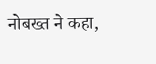नोबख्त ने कहा,